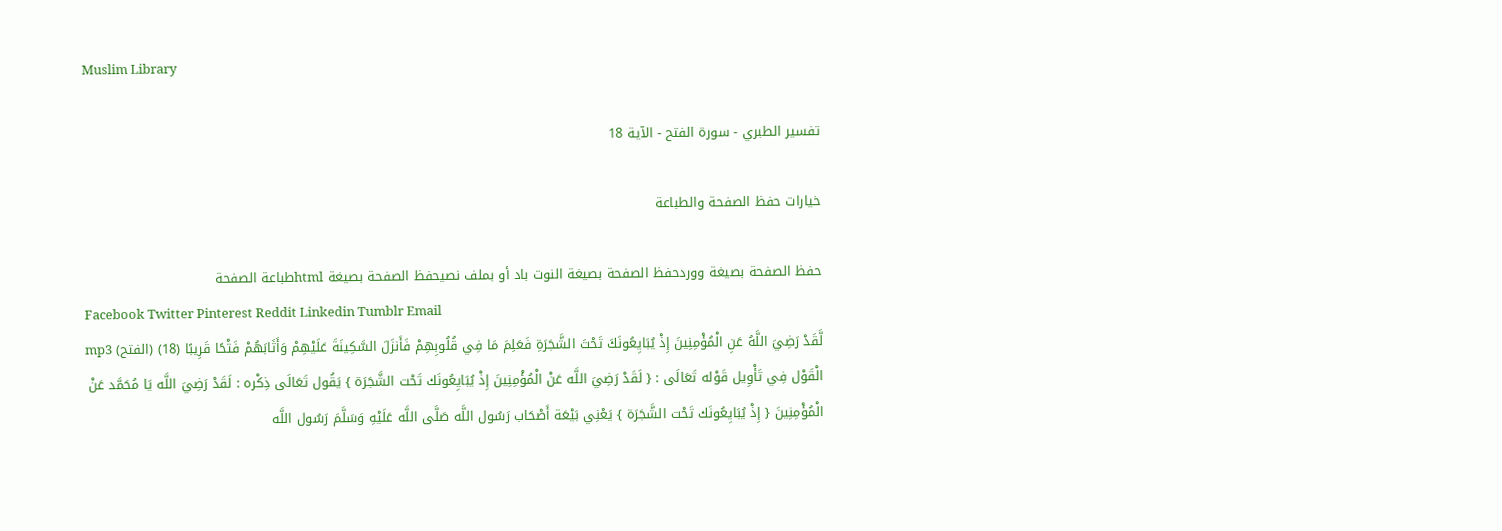Muslim Library

تفسير الطبري - سورة الفتح - الآية 18

خيارات حفظ الصفحة والطباعة

حفظ الصفحة بصيغة ووردحفظ الصفحة بصيغة النوت باد أو بملف نصيحفظ الصفحة بصيغة htmlطباعة الصفحة
Facebook Twitter Pinterest Reddit Linkedin Tumblr Email
لَّقَدْ رَضِيَ اللَّهُ عَنِ الْمُؤْمِنِينَ إِذْ يُبَايِعُونَكَ تَحْتَ الشَّجَرَةِ فَعَلِمَ مَا فِي قُلُوبِهِمْ فَأَنزَلَ السَّكِينَةَ عَلَيْهِمْ وَأَثَابَهُمْ فَتْحًا قَرِيبًا (18) (الفتح) mp3
الْقَوْل فِي تَأْوِيل قَوْله تَعَالَى : { لَقَدْ رَضِيَ اللَّه عَنْ الْمُؤْمِنِينَ إِذْ يُبَايِعُونَك تَحْت الشَّجَرَة } يَقُول تَعَالَى ذِكْره : لَقَدْ رَضِيَ اللَّه يَا مُحَمَّد عَنْ الْمُؤْمِنِينَ { إِذْ يُبَايِعُونَك تَحْت الشَّجَرَة } يَعْنِي بَيْعَة أَصْحَاب رَسُول اللَّه صَلَّى اللَّه عَلَيْهِ وَسَلَّمَ رَسُول اللَّه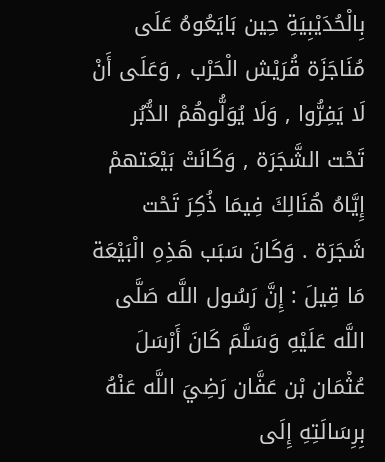بِالْحُدَيْبِيَةِ حِين بَايَعُوهُ عَلَى مُنَاجَزَة قُرَيْش الْحَرْب , وَعَلَى أَنْ لَا يَفِرُّوا , وَلَا يُوَلُّوهُمْ الدُّبُر تَحْت الشَّجَرَة , وَكَانَتْ بَيْعَتهمْ إِيَّاهُ هُنَالِكَ فِيمَا ذُكِرَ تَحْت شَجَرَة . وَكَانَ سَبَب هَذِهِ الْبَيْعَة مَا قِيلَ : إِنَّ رَسُول اللَّه صَلَّى اللَّه عَلَيْهِ وَسَلَّمَ كَانَ أَرْسَلَ عُثْمَان بْن عَفَّان رَضِيَ اللَّه عَنْهُ بِرِسَالَتِهِ إِلَى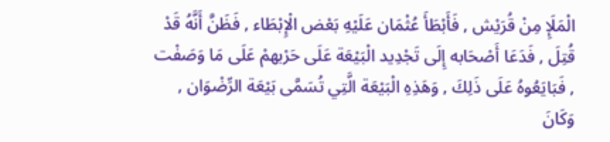الْمَلَإِ مِنْ قُرَيْش , فَأَبْطَأَ عُثْمَان عَلَيْهِ بَعْض الْإِبْطَاء , فَظَنَّ أَنَّهُ قَدْ قُتِلَ , فَدَعَا أَصْحَابه إِلَى تَجْدِيد الْبَيْعَة عَلَى حَرْبهمْ عَلَى مَا وَصَفْت , فَبَايَعُوهُ عَلَى ذَلِكَ , وَهَذِهِ الْبَيْعَة الَّتِي تُسَمَّى بَيْعَة الرِّضْوَان , وَكَانَ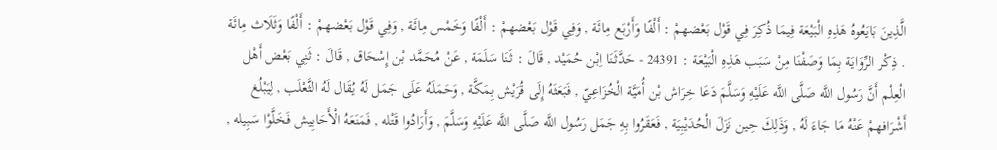الَّذِينَ بَايَعُوهُ هَذِهِ الْبَيْعَة فِيمَا ذُكِرَ فِي قَوْل بَعْضهمْ : أَلْفًا وَأَرْبَع مِائَة , وَفِي قَوْل بَعْضهمْ : أَلْفًا وَخَمْس مِائَة , وَفِي قَوْل بَعْضهمْ : أَلْفًا وَثَلَاث مِائَة . ذِكْر الرِّوَايَة بِمَا وَصَفْنَا مِنْ سَبَب هَذِهِ الْبَيْعَة : 24391 - حَدَّثَنَا اِبْن حُمَيْد , قَالَ : ثَنَا سَلَمَة , عَنْ مُحَمَّد بْن إِسْحَاق , قَالَ : ثَنِي بَعْض أَهْل الْعِلْم أَنَّ رَسُول اللَّه صَلَّى اللَّه عَلَيْهِ وَسَلَّمَ دَعَا خِرَاش بْن أُمَيَّة الْخُزَاعِيّ , فَبَعَثَهُ إِلَى قُرَيْش بِمَكَّة , وَحَمَلَهُ عَلَى جَمَل لَهُ يُقَال لَهُ الثَّعْلَب , لِيَبْلُغ أَشْرَافهمْ عَنْهُ مَا جَاءَ لَهُ , وَذَلِكَ حِين نَزَلَ الْحُدَيْبِيَة , فَعَقَرُوا بِهِ جَمَل رَسُول اللَّه صَلَّى اللَّه عَلَيْهِ وَسَلَّمَ , وَأَرَادُوا قَتْله , فَمَنَعَهُ الْأَحَابِيش فَخَلَّوْا سَبِيله ,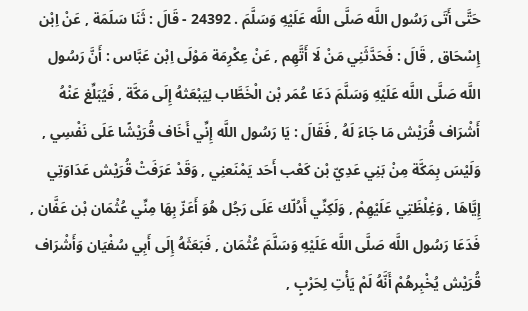حَتَّى أَتَى رَسُول اللَّه صَلَّى اللَّه عَلَيْهِ وَسَلَّمَ . 24392 - قَالَ : ثَنَا سَلَمَة , عَنْ اِبْن إِسْحَاق , قَالَ : فَحَدَّثَنِي مَنْ لَا أَتَّهِم , عَنْ عِكْرِمَة مَوْلَى اِبْن عَبَّاس : أَنَّ رَسُول اللَّه صَلَّى اللَّه عَلَيْهِ وَسَلَّمَ دَعَا عُمَر بْن الْخَطَّاب لِيَبْعَثهُ إِلَى مَكَّة , فَيُبَلِّغ عَنْهُ أَشْرَاف قُرَيْش مَا جَاءَ لَهُ , فَقَالَ : يَا رَسُول اللَّه إِنِّي أَخَاف قُرَيْشًا عَلَى نَفْسِي , وَلَيْسَ بِمَكَّة مِنْ بَنِي عَدِيّ بْن كَعْب أَحَد يَمْنَعنِي , وَقَدْ عَرَفَتْ قُرَيْش عَدَاوَتِي إِيَّاهَا , وَغِلْظَتِي عَلَيْهِمْ , وَلَكِنِّي أَدُلّك عَلَى رَجُل هُوَ أَعَزّ بِهَا مِنِّي عُثْمَان بْن عَفَّان , فَدَعَا رَسُول اللَّه صَلَّى اللَّه عَلَيْهِ وَسَلَّمَ عُثْمَان , فَبَعَثَهُ إِلَى أَبِي سُفْيَان وَأَشْرَاف قُرَيْش يُخْبِرهُمْ أَنَّهُ لَمْ يَأْتِ لِحَرْبٍ ,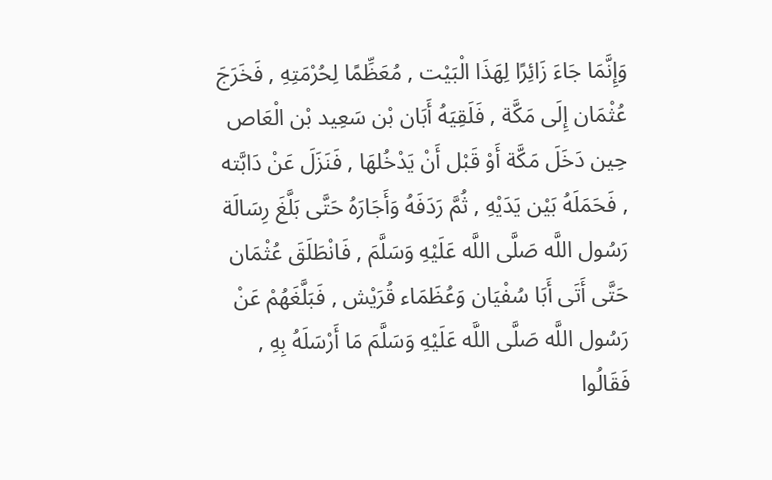وَإِنَّمَا جَاءَ زَائِرًا لِهَذَا الْبَيْت , مُعَظِّمًا لِحُرْمَتِهِ , فَخَرَجَ عُثْمَان إِلَى مَكَّة , فَلَقِيَهُ أَبَان بْن سَعِيد بْن الْعَاص حِين دَخَلَ مَكَّة أَوْ قَبْل أَنْ يَدْخُلهَا , فَنَزَلَ عَنْ دَابَّته , فَحَمَلَهُ بَيْن يَدَيْهِ , ثُمَّ رَدَفَهُ وَأَجَارَهُ حَتَّى بَلَّغَ رِسَالَة رَسُول اللَّه صَلَّى اللَّه عَلَيْهِ وَسَلَّمَ , فَانْطَلَقَ عُثْمَان حَتَّى أَتَى أَبَا سُفْيَان وَعُظَمَاء قُرَيْش , فَبَلَّغَهُمْ عَنْ رَسُول اللَّه صَلَّى اللَّه عَلَيْهِ وَسَلَّمَ مَا أَرْسَلَهُ بِهِ , فَقَالُوا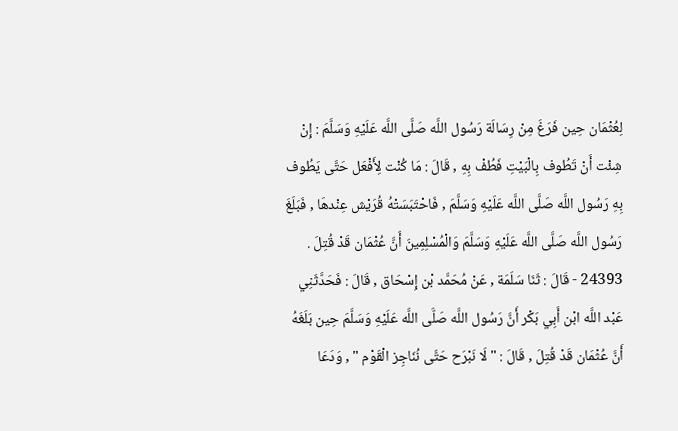لِعُثْمَان حِين فَرَغَ مِنْ رِسَالَة رَسُول اللَّه صَلَّى اللَّه عَلَيْهِ وَسَلَّمَ : إِنْ شِئْت أَنْ تَطُوف بِالْبَيْتِ فَطُفْ بِهِ , قَالَ : مَا كُنْت لِأَفْعَل حَتَّى يَطُوف بِهِ رَسُول اللَّه صَلَّى اللَّه عَلَيْهِ وَسَلَّمَ , فَاحْتَبَسَتْهُ قُرَيْش عِنْدهَا , فَبَلَغَ رَسُول اللَّه صَلَّى اللَّه عَلَيْهِ وَسَلَّمَ وَالْمُسْلِمِينَ أَنَّ عُثْمَان قَدْ قُتِلَ . 24393 - قَالَ : ثَنَا سَلَمَة , عَنْ مُحَمَّد بْن إِسْحَاق , قَالَ : فَحَدَّثَنِي عَبْد اللَّه ابْن أَبِي بَكْر أَنَّ رَسُول اللَّه صَلَّى اللَّه عَلَيْهِ وَسَلَّمَ حِين بَلَغَهُ أَنَّ عُثْمَان قَدْ قُتِلَ , قَالَ : " لَا نَبْرَح حَتَّى نُنَاجِز الْقَوْم " , وَدَعَا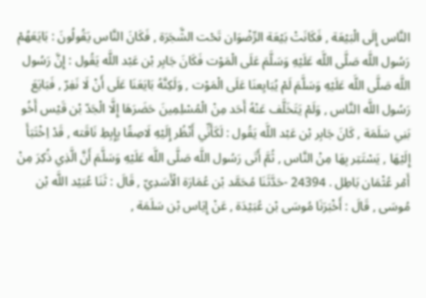النَّاس إِلَى الْبَيْعَة , فَكَانَتْ بَيْعَة الرِّضْوَان تَحْت الشَّجَرَة , فَكَانَ النَّاس يَقُولُونَ : بَايَعَهُمْ رَسُول اللَّه صَلَّى اللَّه عَلَيْهِ وَسَلَّمَ عَلَى الْمَوْت فَكَانَ جَابِر بْن عَبْد اللَّه يَقُول : إِنَّ رَسُول اللَّه صَلَّى اللَّه عَلَيْهِ وَسَلَّمَ لَمْ يُبَايِعنَا عَلَى الْمَوْت , وَلَكِنَّهُ بَايَعَنَا عَلَى أَنْ لَا نَفِرّ , فَبَايَعَ رَسُول اللَّه النَّاس , وَلَمْ يَتَخَلَّف عَنْهُ أَحَد مِنْ الْمُسْلِمِينَ حَضَرَهَا إِلَّا الْجَدّ بْن قَيْس أَخُو بَنِي سَلَمَة , كَانَ جَابِر بْن عَبْد اللَّه يَقُول : لَكَأَنِّي أَنْظُر إِلَيْهِ لَاصِقًا بِإِبِطِ نَاقَته , قَدْ اِخْتَبَأَ إِلَيْهَا , يَسْتَتِر بِهَا مِنْ النَّاس , ثُمَّ أَتَى رَسُول اللَّه صَلَّى اللَّه عَلَيْهِ وَسَلَّمَ أَنَّ الَّذِي ذُكِرَ مِنْ أَمْر عُثْمَان بَاطِل . 24394 -حَدَّثَنَا مُحَمَّد بْن عُمَارَة الْأَسَدِيّ , قَالَ : ثَنَا عُبَيْد اللَّه بْن مُوسَى , قَالَ : أَخْبَرَنَا مُوسَى بْن عُبَيْدَة , عَنْ إِيَاس بْن سَلَمَة ,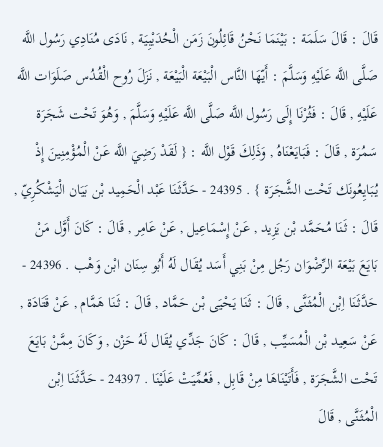قَالَ : قَالَ سَلَمَة : بَيْنَمَا نَحْنُ قَائِلُونَ زَمَن الْحُدَيْبِيَة , نَادَى مُنَادِي رَسُول اللَّه صَلَّى اللَّه عَلَيْهِ وَسَلَّمَ : أَيّهَا النَّاس الْبَيْعَة الْبَيْعَة , نَزَلَ رُوح الْقُدُس صَلَوَات اللَّه عَلَيْهِ , قَالَ : فَثُرْنَا إِلَى رَسُول اللَّه صَلَّى اللَّه عَلَيْهِ وَسَلَّمَ , وَهُوَ تَحْت شَجَرَة سَمُرَة , قَالَ : فَبَايَعْنَاهُ , وَذَلِكَ قَوْل اللَّه : { لَقَدْ رَضِيَ اللَّه عَنْ الْمُؤْمِنِينَ إِذْ يُبَايِعُونَك تَحْت الشَّجَرَة } . 24395 - حَدَّثَنَا عَبْد الْحَمِيد بْن بَيَان الْيَشْكُرِيّ , قَالَ : ثَنَا مُحَمَّد بْن يَزِيد , عَنْ إِسْمَاعِيل , عَنْ عَامِر , قَالَ : كَانَ أَوَّل مَنْ بَايَعَ بَيْعَة الرِّضْوَان رَجُل مِنْ بَنِي أَسَد يُقَال لَهُ أَبُو سِنَان ابْن وَهْب . 24396 - حَدَّثَنَا اِبْن الْمُثَنَّى , قَالَ : ثَنَا يَحْيَى بْن حَمَّاد , قَالَ : ثَنَا هَمَّام , عَنْ قَتَادَة , عَنْ سَعِيد بْن الْمُسَيِّب , قَالَ : كَانَ جَدِّي يُقَال لَهُ حَزْن , وَكَانَ مِمَّنْ بَايَعَ تَحْت الشَّجَرَة , فَأَتَيْنَاهَا مِنْ قَابِل , فَعُمِّيَتْ عَلَيْنَا . 24397 - حَدَّثَنَا اِبْن الْمُثَنَّى , قَالَ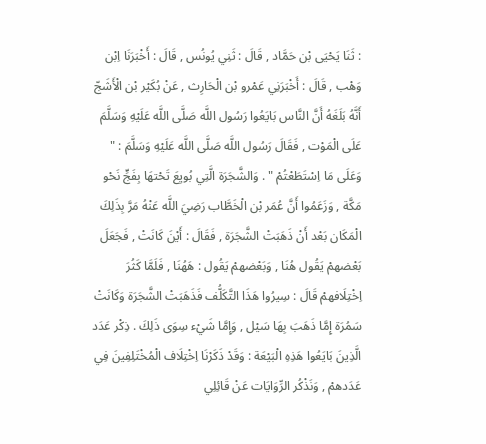: ثَنَا يَحْيَى بْن حَمَّاد , قَالَ : ثَنِي يُونُس , قَالَ : أَخْبَرَنَا اِبْن وَهْب , قَالَ : أَخْبَرَنِي عَمْرو بْن الْحَارِث , عَنْ بُكَيْر بْن الْأَشَجّ أَنَّهُ بَلَغَهُ أَنَّ النَّاس بَايَعُوا رَسُول اللَّه صَلَّى اللَّه عَلَيْهِ وَسَلَّمَ عَلَى الْمَوْت , فَقَالَ رَسُول اللَّه صَلَّى اللَّه عَلَيْهِ وَسَلَّمَ : " وَعَلَى مَا اِسْتَطَعْتُمْ " . وَالشَّجَرَة الَّتِي بُويِعَ تَحْتهَا بِفَجٍّ نَحْو مَكَّة , وَزَعَمُوا أَنَّ عُمَر بْن الْخَطَّاب رَضِيَ اللَّه عَنْهُ مَرَّ بِذَلِكَ الْمَكَان بَعْد أَنْ ذَهَبَتْ الشَّجَرَة , فَقَالَ : أَيْنَ كَانَتْ , فَجَعَلَ بَعْضهمْ يَقُول هُنَا , وَبَعْضهمْ يَقُول : هَهُنَا , فَلَمَّا كَثُرَ اِخْتِلَافهمْ قَالَ : سِيرُوا هَذَا التَّكَلُّف فَذَهَبَتْ الشَّجَرَة وَكَانَتْ سَمُرَة إِمَّا ذَهَبَ بِهَا سَيْل , وَإِمَّا شَيْء سِوَى ذَلِكَ . ذِكْر عَدَد الَّذِينَ بَايَعُوا هَذِهِ الْبَيْعَة : وَقَدْ ذَكَرْنَا اِخْتِلَاف الْمُخْتَلِفِينَ فِي عَدَدهمْ , وَنَذْكُر الرِّوَايَات عَنْ قَائِلِي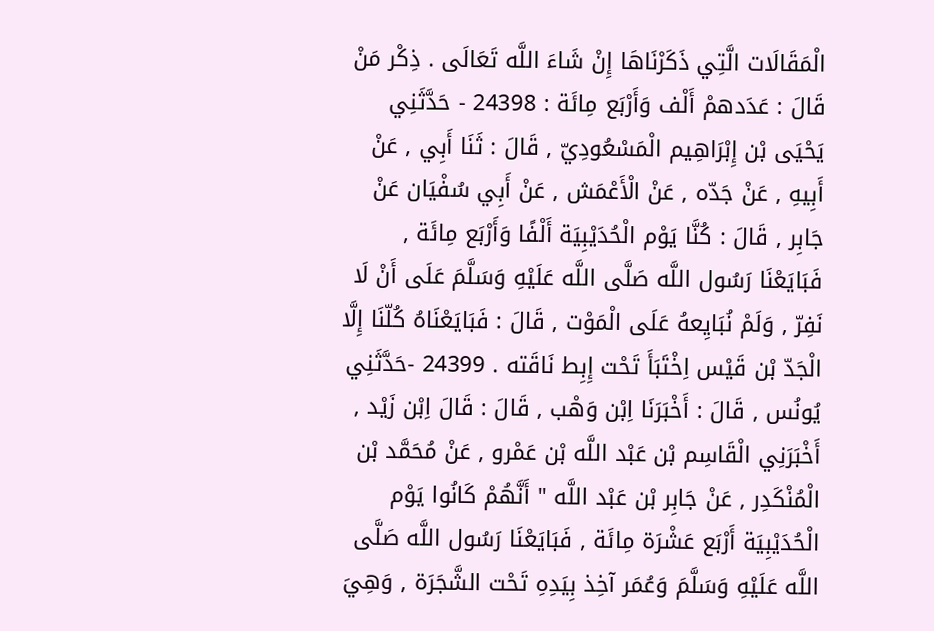الْمَقَالَات الَّتِي ذَكَرْنَاهَا إِنْ شَاءَ اللَّه تَعَالَى . ذِكْر مَنْ قَالَ : عَدَدهمْ أَلْف وَأَرْبَع مِائَة : 24398 - حَدَّثَنِي يَحْيَى بْن إِبْرَاهِيم الْمَسْعُودِيّ , قَالَ : ثَنَا أَبِي , عَنْ أَبِيهِ , عَنْ جَدّه , عَنْ الْأَعْمَش , عَنْ أَبِي سُفْيَان عَنْ جَابِر , قَالَ : كُنَّا يَوْم الْحُدَيْبِيَة أَلْفًا وَأَرْبَع مِائَة , فَبَايَعْنَا رَسُول اللَّه صَلَّى اللَّه عَلَيْهِ وَسَلَّمَ عَلَى أَنْ لَا نَفِرّ , وَلَمْ نُبَايِعهُ عَلَى الْمَوْت , قَالَ : فَبَايَعْنَاهُ كُلّنَا إِلَّا الْجَدّ بْن قَيْس اِخْتَبَأَ تَحْت إِبِط نَاقَته . 24399 -حَدَّثَنِي يُونُس , قَالَ : أَخْبَرَنَا اِبْن وَهْب , قَالَ : قَالَ اِبْن زَيْد , أَخْبَرَنِي الْقَاسِم بْن عَبْد اللَّه بْن عَمْرو , عَنْ مُحَمَّد بْن الْمُنْكَدِر , عَنْ جَابِر بْن عَبْد اللَّه " أَنَّهُمْ كَانُوا يَوْم الْحُدَيْبِيَة أَرْبَع عَشْرَة مِائَة , فَبَايَعْنَا رَسُول اللَّه صَلَّى اللَّه عَلَيْهِ وَسَلَّمَ وَعُمَر آخِذ بِيَدِهِ تَحْت الشَّجَرَة , وَهِيَ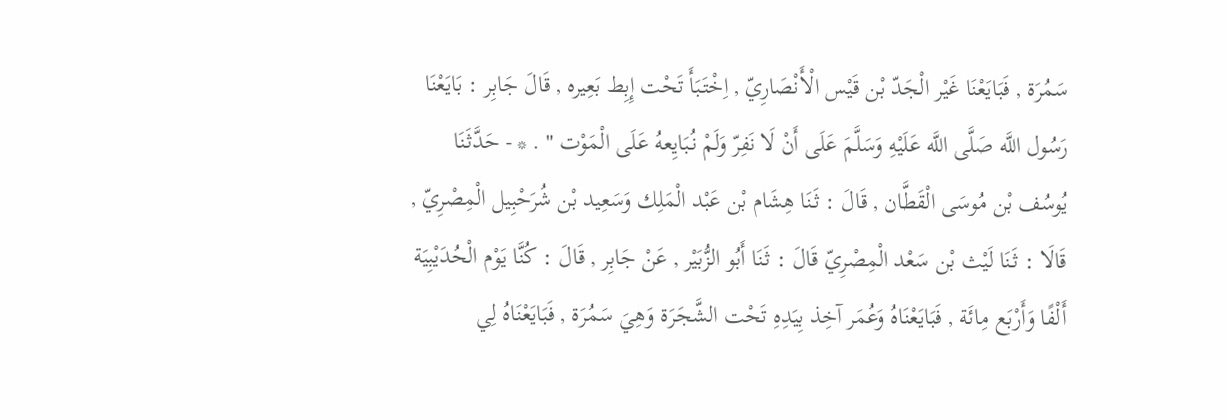سَمُرَة , فَبَايَعْنَا غَيْر الْجَدّ بْن قَيْس الْأَنْصَارِيّ , اِخْتَبَأَ تَحْت إِبِط بَعِيره , قَالَ جَابِر : بَايَعْنَا رَسُول اللَّه صَلَّى اللَّه عَلَيْهِ وَسَلَّمَ عَلَى أَنْ لَا نَفِرّ وَلَمْ نُبَايِعهُ عَلَى الْمَوْت " . * - حَدَّثَنَا يُوسُف بْن مُوسَى الْقَطَّان , قَالَ : ثَنَا هِشَام بْن عَبْد الْمَلِك وَسَعِيد بْن شُرَحْبِيل الْمِصْرِيّ , قَالَا : ثَنَا لَيْث بْن سَعْد الْمِصْرِيّ قَالَ : ثَنَا أَبُو الزُّبَيْر , عَنْ جَابِر , قَالَ : كُنَّا يَوْم الْحُدَيْبِيَة أَلْفًا وَأَرْبَع مِائَة , فَبَايَعْنَاهُ وَعُمَر آخِذ بِيَدِهِ تَحْت الشَّجَرَة وَهِيَ سَمُرَة , فَبَايَعْنَاهُ لِي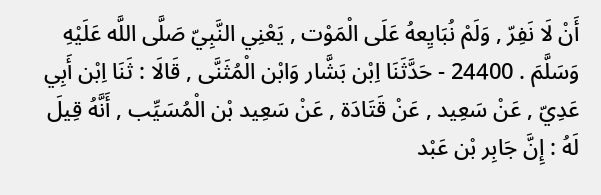أَنْ لَا نَفِرّ , وَلَمْ نُبَايِعهُ عَلَى الْمَوْت , يَعْنِي النَّبِيّ صَلَّى اللَّه عَلَيْهِ وَسَلَّمَ . 24400 - حَدَّثَنَا اِبْن بَشَّار وَابْن الْمُثَنَّى , قَالَا : ثَنَا اِبْن أَبِي عَدِيّ , عَنْ سَعِيد , عَنْ قَتَادَة , عَنْ سَعِيد بْن الْمُسَيِّب , أَنَّهُ قِيلَ لَهُ : إِنَّ جَابِر بْن عَبْد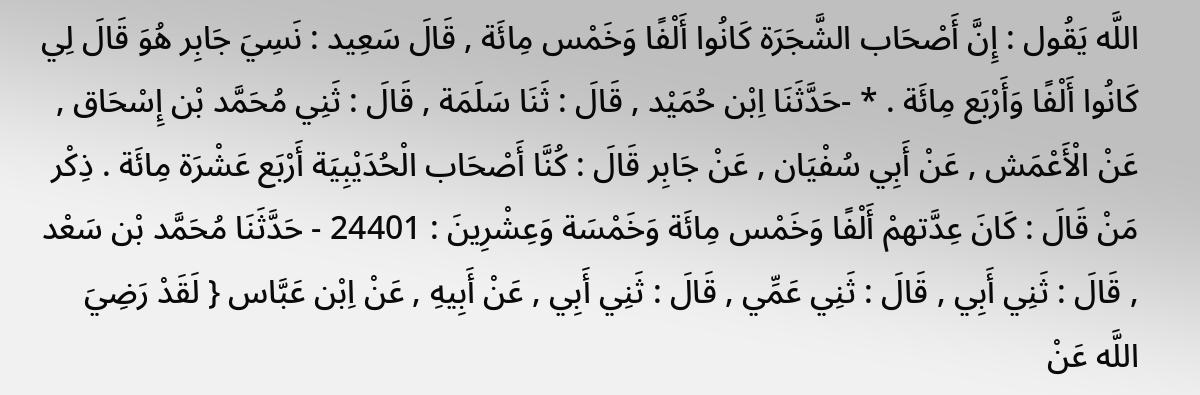اللَّه يَقُول : إِنَّ أَصْحَاب الشَّجَرَة كَانُوا أَلْفًا وَخَمْس مِائَة , قَالَ سَعِيد : نَسِيَ جَابِر هُوَ قَالَ لِي كَانُوا أَلْفًا وَأَرْبَع مِائَة . * -حَدَّثَنَا اِبْن حُمَيْد , قَالَ : ثَنَا سَلَمَة , قَالَ : ثَنِي مُحَمَّد بْن إِسْحَاق , عَنْ الْأَعْمَش , عَنْ أَبِي سُفْيَان , عَنْ جَابِر قَالَ : كُنَّا أَصْحَاب الْحُدَيْبِيَة أَرْبَع عَشْرَة مِائَة . ذِكْر مَنْ قَالَ : كَانَ عِدَّتهمْ أَلْفًا وَخَمْس مِائَة وَخَمْسَة وَعِشْرِينَ : 24401 - حَدَّثَنَا مُحَمَّد بْن سَعْد , قَالَ : ثَنِي أَبِي , قَالَ : ثَنِي عَمِّي , قَالَ : ثَنِي أَبِي , عَنْ أَبِيهِ , عَنْ اِبْن عَبَّاس { لَقَدْ رَضِيَ اللَّه عَنْ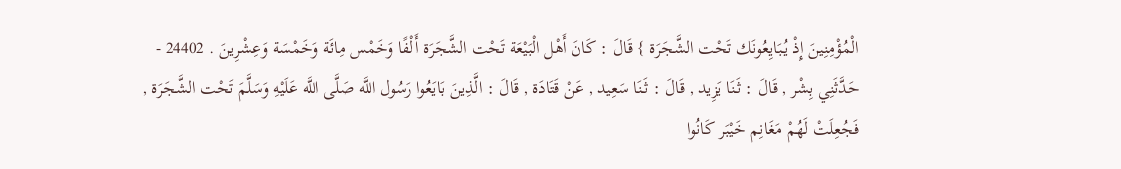الْمُؤْمِنِينَ إِذْ يُبَايِعُونَك تَحْت الشَّجَرَة } قَالَ : كَانَ أَهْل الْبَيْعَة تَحْت الشَّجَرَة أَلْفًا وَخَمْس مِائَة وَخَمْسَة وَعِشْرِينَ . 24402 - حَدَّثَنِي بِشْر , قَالَ : ثَنَا يَزِيد , قَالَ : ثَنَا سَعِيد , عَنْ قَتَادَة , قَالَ : الَّذِينَ بَايَعُوا رَسُول اللَّه صَلَّى اللَّه عَلَيْهِ وَسَلَّمَ تَحْت الشَّجَرَة , فَجُعِلَتْ لَهُمْ مَغَانِم خَيْبَر كَانُوا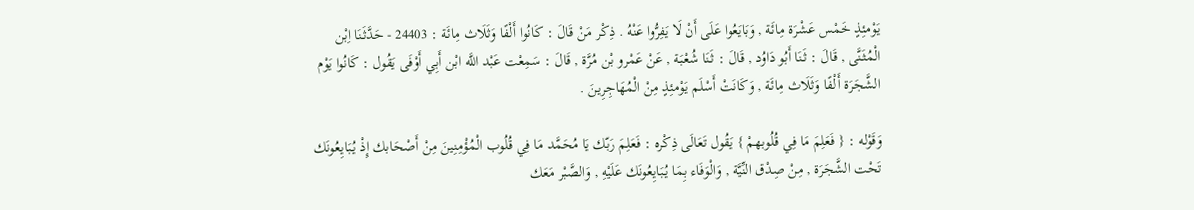يَوْمئِذٍ خَمْس عَشْرَة مِائَة , وَبَايَعُوا عَلَى أَنْ لَا يَفِرُّوا عَنْهُ . ذِكْر مَنْ قَالَ : كَانُوا أَلْفًا وَثَلَاث مِائَة : 24403 - حَدَّثَنَا اِبْن الْمُثَنَّى , قَالَ : ثَنَا أَبُو دَاوُد , قَالَ : ثَنَا شُعْبَة , عَنْ عَمْرو بْن مُرَّة , قَالَ : سَمِعْت عَبْد اللَّه ابْن أَبِي أَوْفَى يَقُول : كَانُوا يَوْم الشَّجَرَة أَلْفًا وَثَلَاث مِائَة , وَكَانَتْ أَسْلَم يَوْمئِذٍ مِنْ الْمُهَاجِرِينَ .

وَقَوْله : { فَعَلِمَ مَا فِي قُلُوبهمْ } يَقُول تَعَالَى ذِكْره : فَعَلِمَ رَبّك يَا مُحَمَّد مَا فِي قُلُوب الْمُؤْمِنِينَ مِنْ أَصْحَابك إِذْ يُبَايِعُونَك تَحْت الشَّجَرَة , مِنْ صِدْق النِّيَّة , وَالْوَفَاء بِمَا يُبَايِعُونَك عَلَيْهِ , وَالصَّبْر مَعَك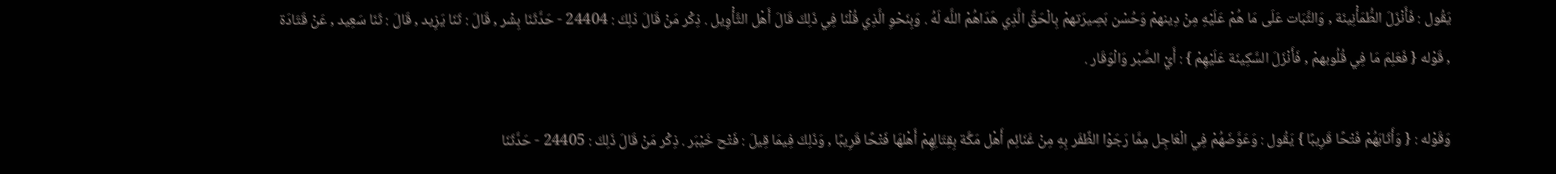يَقُول : فَأَنْزَلَ الطُّمَأْنِينَة , وَالثَّبَات عَلَى مَا هُمْ عَلَيْهِ مِنْ دِينهمْ وَحُسْن بَصِيرَتهمْ بِالْحَقِّ الَّذِي هَدَاهُمْ اللَّه لَهُ . وَبِنَحْوِ الَّذِي قُلْنَا فِي ذَلِكَ قَالَ أَهْل التَّأْوِيل . ذِكْر مَنْ قَالَ ذَلِكَ : 24404 - حَدَّثَنَا بِشْر , قَالَ : ثَنَا يَزِيد , قَالَ : ثَنَا سَعِيد , عَنْ قَتَادَة , قَوْله { فَعَلِمَ مَا فِي قُلُوبهمْ , فَأَنْزَلَ السَّكِينَة عَلَيْهِمْ } : أَيْ الصَّبْر وَالْوَقَار .

وَقَوْله : { وَأَثَابَهُمْ فَتْحًا قَرِيبًا } يَقُول : وَعَوَّضَهُمْ فِي الْعَاجِل مِمَّا رَجَوْا الظَّفَر بِهِ مِنْ غَنَائِم أَهْل مَكَّة بِقِتَالِهِمْ أَهْلهَا فَتْحًا قَرِيبًا , وَذَلِكَ فِيمَا قِيلَ : فَتْح خَيْبَر . ذِكْر مَنْ قَالَ ذَلِكَ : 24405 - حَدَّثَنَا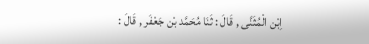اِبْن الْمُثَنَّى , قَالَ : ثَنَا مُحَمَّد بْن جَعْفَر , قَالَ :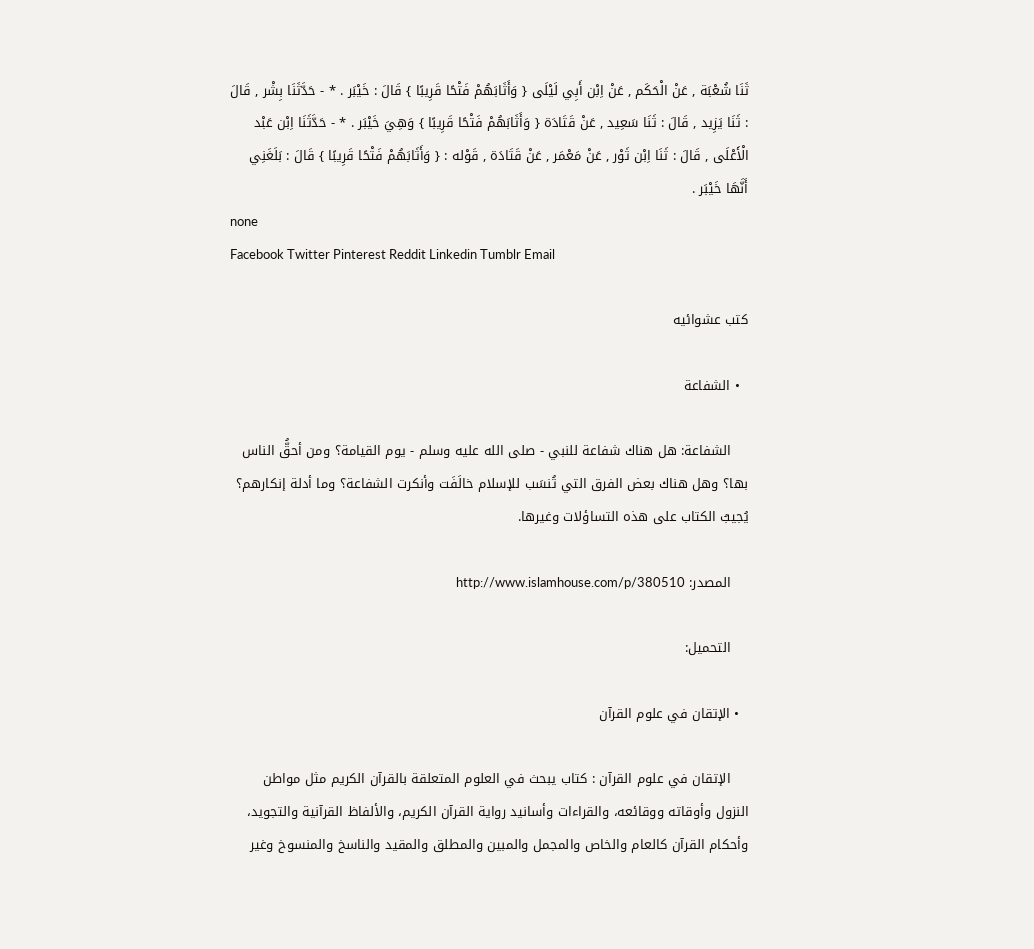ثَنَا شُعْبَة , عَنْ الْحَكَم , عَنْ اِبْن أَبِي لَيْلَى { وَأَثَابَهُمْ فَتْحًا قَرِيبًا } قَالَ : خَيْبَر . * - حَدَّثَنَا بِشْر , قَالَ : ثَنَا يَزِيد , قَالَ : ثَنَا سَعِيد , عَنْ قَتَادَة { وَأَثَابَهُمْ فَتْحًا قَرِيبًا } وَهِيَ خَيْبَر . * - حَدَّثَنَا اِبْن عَبْد الْأَعْلَى , قَالَ : ثَنَا اِبْن ثَوْر , عَنْ مَعْمَر , عَنْ قَتَادَة , قَوْله : { وَأَثَابَهُمْ فَتْحًا قَرِيبًا } قَالَ : بَلَغَنِي أَنَّهَا خَيْبَر .
none
Facebook Twitter Pinterest Reddit Linkedin Tumblr Email

كتب عشوائيه

  • الشفاعة

    الشفاعة: هل هناك شفاعة للنبي - صلى الله عليه وسلم - يوم القيامة؟ ومن أحقُّ الناس بها؟ وهل هناك بعض الفرق التي تُنسَب للإسلام خالَفَت وأنكرت الشفاعة؟ وما أدلة إنكارهم؟ يُجيبُ الكتاب على هذه التساؤلات وغيرها.

    المصدر: http://www.islamhouse.com/p/380510

    التحميل:

  • الإتقان في علوم القرآن

    الإتقان في علوم القرآن : كتاب يبحث في العلوم المتعلقة بالقرآن الكريم مثل مواطن النزول وأوقاته ووقائعه، والقراءات وأسانيد رواية القرآن الكريم، والألفاظ القرآنية والتجويد، وأحكام القرآن كالعام والخاص والمجمل والمبين والمطلق والمقيد والناسخ والمنسوخ وغير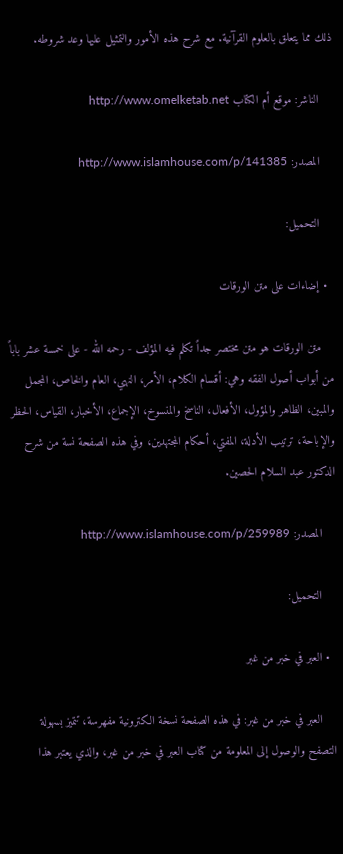ذلك مما يتعلق بالعلوم القرآنية. مع شرح هذه الأمور والتمثيل عليها وعد شروطه.

    الناشر: موقع أم الكتاب http://www.omelketab.net

    المصدر: http://www.islamhouse.com/p/141385

    التحميل:

  • إضاءات على متن الورقات

    متن الورقات هو متن مختصر جداً تكلم فيه المؤلف - رحمه الله - على خمسة عشر باباً من أبواب أصول الفقه وهي: أقسام الكلام، الأمر، النهي، العام والخاص، المجمل والمبين، الظاهر والمؤول، الأفعال، الناسخ والمنسوخ، الإجماع، الأخبار، القياس، الحظر والإباحة، ترتيب الأدلة، المفتي، أحكام المجتهدين، وفي هذه الصفحة نسة من شرح الدكتور عبد السلام الحصين.

    المصدر: http://www.islamhouse.com/p/259989

    التحميل:

  • العبر في خبر من غبر

    العبر في خبر من غبر: في هذه الصفحة نسخة الكترونية مفهرسة، تتميز بسهولة التصفح والوصول إلى المعلومة من كتاب العبر في خبر من غبر، والذي يعتبر هذا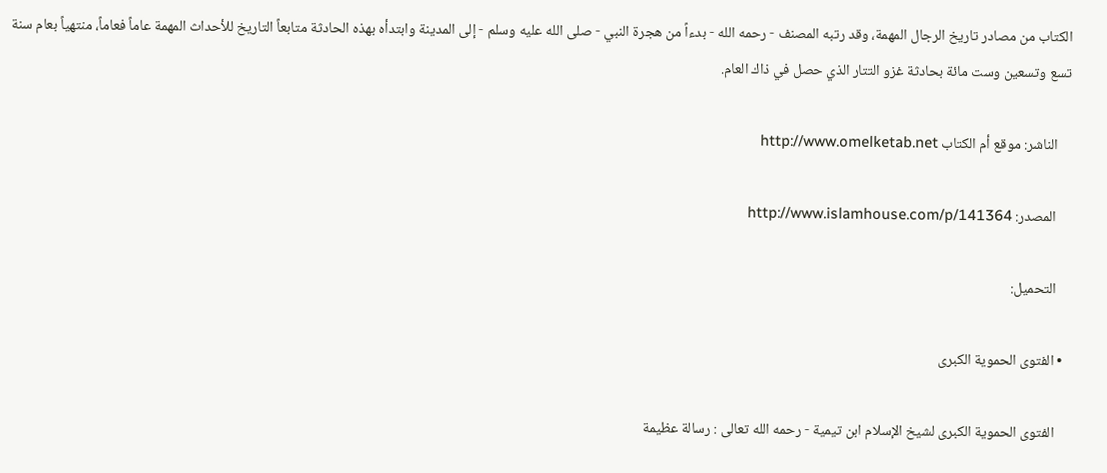الكتاب من مصادر تاريخ الرجال المهمة، وقد رتبه المصنف - رحمه الله - بدءاً من هجرة النبي - صلى الله عليه وسلم - إلى المدينة وابتدأه بهذه الحادثة متابعاً التاريخ للأحداث المهمة عاماً فعاماً، منتهياً بعام سنة تسع وتسعين وست مائة بحادثة غزو التتار الذي حصل في ذاك العام.

    الناشر: موقع أم الكتاب http://www.omelketab.net

    المصدر: http://www.islamhouse.com/p/141364

    التحميل:

  • الفتوى الحموية الكبرى

    الفتوى الحموية الكبرى لشيخ الإسلام ابن تيمية - رحمه الله تعالى : رسالة عظيمة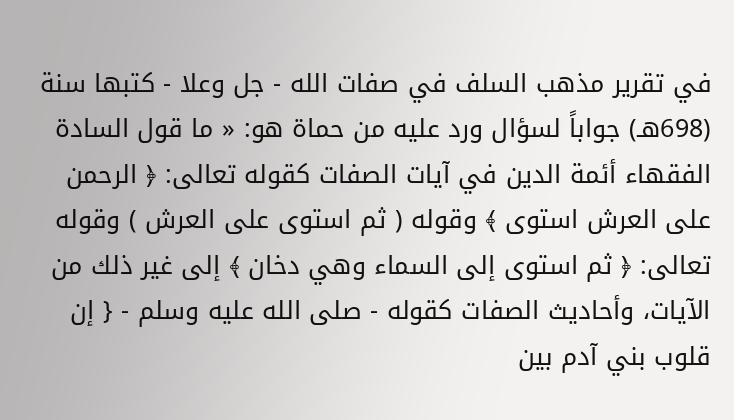في تقرير مذهب السلف في صفات الله - جل وعلا - كتبها سنة (698هـ) جواباً لسؤال ورد عليه من حماة هو: « ما قول السادة الفقهاء أئمة الدين في آيات الصفات كقوله تعالى: ﴿ الرحمن على العرش استوى ﴾ وقوله ( ثم استوى على العرش ) وقوله تعالى: ﴿ ثم استوى إلى السماء وهي دخان ﴾ إلى غير ذلك من الآيات، وأحاديث الصفات كقوله - صلى الله عليه وسلم - { إن قلوب بني آدم بين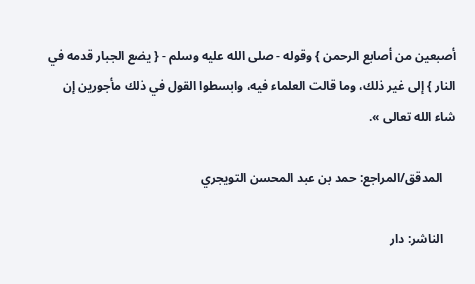أصبعين من أصابع الرحمن } وقوله - صلى الله عليه وسلم - { يضع الجبار قدمه في النار } إلى غير ذلك، وما قالت العلماء فيه، وابسطوا القول في ذلك مأجورين إن شاء الله تعالى ».

    المدقق/المراجع: حمد بن عبد المحسن التويجري

    الناشر: دار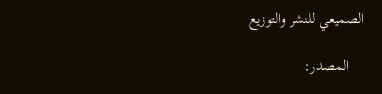الصميعي للنشر والتوزيع

    المصدر: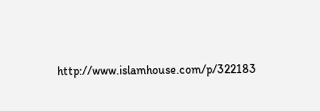http://www.islamhouse.com/p/322183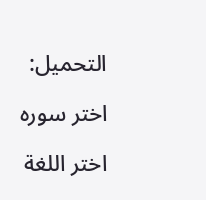التحميل:

اختر سوره

اختر اللغة